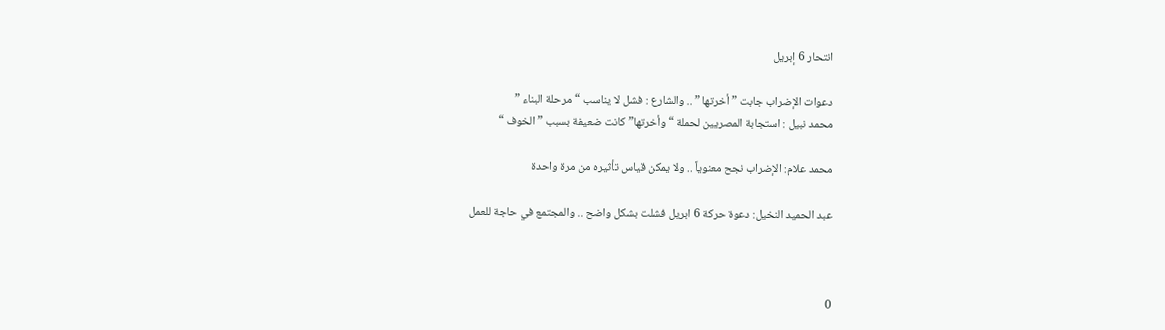انتحار 6 إبريل

دعوات الإضراب جابت ” أخرتها ” .. والشارع : فشل لا يناسب “مرحلة البناء ”
محمد نبيل : استجابة المصريين لحملة “وأخرتها” كانت ضعيفة بسبب ” الخوف “

محمد علام: الإضراب نجح معنوياً .. ولا يمكن قياس تأثيره من مرة واحدة

عبد الحميد النخيل: دعوة حركة 6 ابريل فشلت بشكل واضح .. والمجتمع في حاجة للعمل



0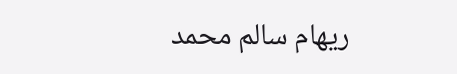ريهام سالم محمد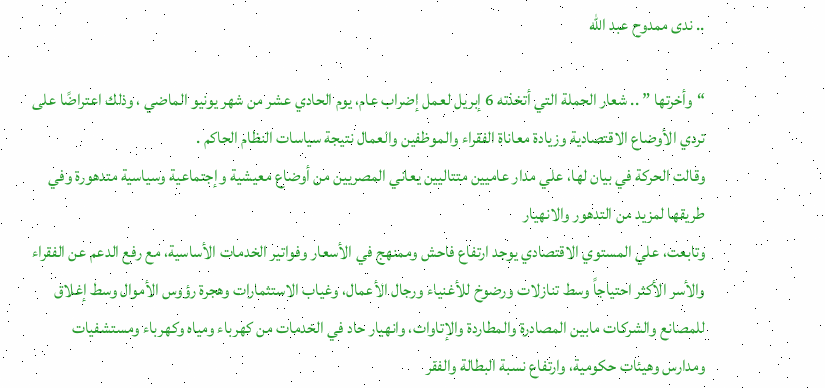.. ندى ممدوح عبد الله

“وأخرتها ” .. شعار الحملة التي أتخذته 6 إبريل لعمل إضراب عام، يوم الحادي عشر من شهر يونيو الماضي ، وذلك اعتراضًا على تردي الأوضاع الاقتصادية وزيادة معاناة الفقراء والموظفين والعمال نتيجة سياسات النظام الحاكم .
وقالت الحركة في بيان لها، علي مدار عاميين متتاليين يعاني المصريين من أوضاع معيشية وإجتماعية وسياسية متدهورة وفي طريقها لمزيد من التدهور والانهيار
وتابعت، علي المستوي الاقتصادي يوجد ارتفاع فاحش وممنهج في الأسعار وفواتير الخدمات الأساسية، مع رفع الدعم عن الفقراء والأسر الأكثر احتياجاً وسط تنازلات ورضوخ للأغنياء ورجال الأعمال، وغياب الاستثمارات وهجرة رؤوس الأموال وسط إغلاق للمصانع والشركات مابين المصادرة والمطاردة والإتاوات، وانهيار حاد في الخدمات من كهرباء ومياه وكهرباء ومستشفيات ومدارس وهيئات حكومية، وارتفاع نسبة البطالة والفقر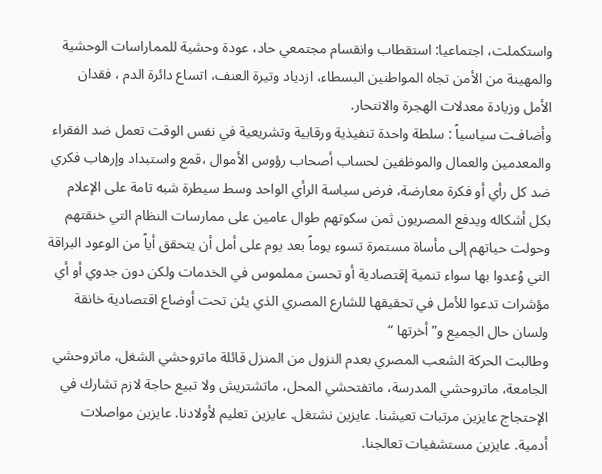واستكملت، اجتماعيا: استقطاب وانقسام مجتمعي حاد، عودة وحشية للمماراسات الوحشية والمهينة من الأمن تجاه المواطنين البسطاء، ازدياد وتيرة العنف، اتساع دائرة الدم ، فقدان الأمل وزيادة معدلات الهجرة والانتحار.
وأضافـت سياسياً : سلطة واحدة تنفيذية ورقابية وتشريعية في نفس الوقت تعمل ضد الفقراء والمعدمين والعمال والموظفين لحساب أصحاب رؤوس الأموال ،قمع واستبداد وإرهاب فكري ضد كل رأي أو فكرة معارضة، فرض سياسة الرأي الواحد وسط سيطرة شبه تامة على الإعلام بكل أشكاله ويدفع المصريون ثمن سكوتهم طوال عامين على ممارسات النظام التي خنقتهم وحولت حياتهم إلى مأساة مستمرة تسوء يوماً بعد يوم على أمل أن يتحقق أياً من الوعود البراقة التي وُعدوا بها سواء تنمية إقتصادية أو تحسن مملموس في الخدمات ولكن دون جدوي أو أي مؤشرات تدعوا للأمل في تحقيقها للشارع المصري الذي يئن تحت أوضاع اقتصادية خانقة ولسان حال الجميع و” أخرتها “
وطالبت الحركة الشعب المصري بعدم النزول من المنزل قائلة ماتروحشي الشغل، ماتروحشي الجامعة، ماتروحشي المدرسة، ماتفتحشي المحل، ماتشتريش ولا تبيع حاجة لازم تشارك في الإحتجاج عايزين مرتبات تعيشنا. عايزين نشتغل. عايزين تعليم لأولادنا. عايزين مواصلات أدمية. عايزين مستشفيات تعالجنا.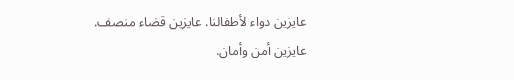عايزين دواء لأطفالنا. عايزين قضاء منصف. عايزين أمن وأمان.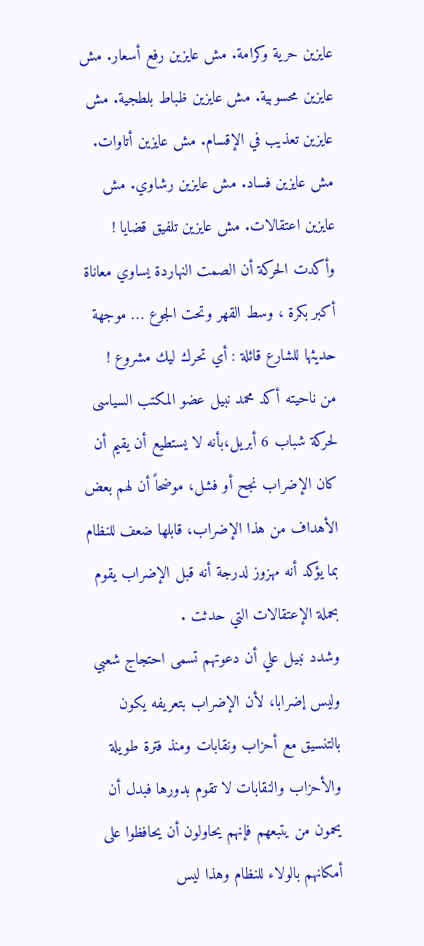عايزين حرية وكرامة. مش عايزين رفع أسعار. مش عايزين محسوبية. مش عايزين ظباط بلطجية. مش عايزين تعذيب في الإقسام. مش عايزين أتاوات. مش عايزين فساد. مش عايزين رشاوي. مش عايزين اعتقالات. مش عايزين تلفيق قضايا !
وأكدت الحركة أن الصمت النهاردة يساوي معاناة أكبر بكرة ، وسط القهر وتحت الجوع … موجهة حديثها للشارع قائلة : أي تحرك ليك مشروع !
من ناحيته أكد محمد نبيل عضو المكتب السياسى لحركة شباب 6 أبريل،بأنه لا يستطيع أن يقيم أن كان الإضراب نجح أو فشل، موضحاً أن لهم بعض الأهداف من هذا الإضراب، قابلها ضعف للنظام بما يؤكد أنه مهزوز لدرجة أنه قبل الإضراب يقوم بحملة الإعتقالات التي حدثت .
وشدد نبيل علي أن دعوتهم تسمى احتجاج شعبي وليس إضرابا، لأن الإضراب بتعريفه يكون بالتنسيق مع أحزاب ونقابات ومنذ فترة طويلة والأحزاب والنقابات لا تقوم بدورها فبدل أن يحمون من يتبعهم فإنهم يحاولون أن يحافظوا على أمكانهم بالولاء للنظام وهذا ليس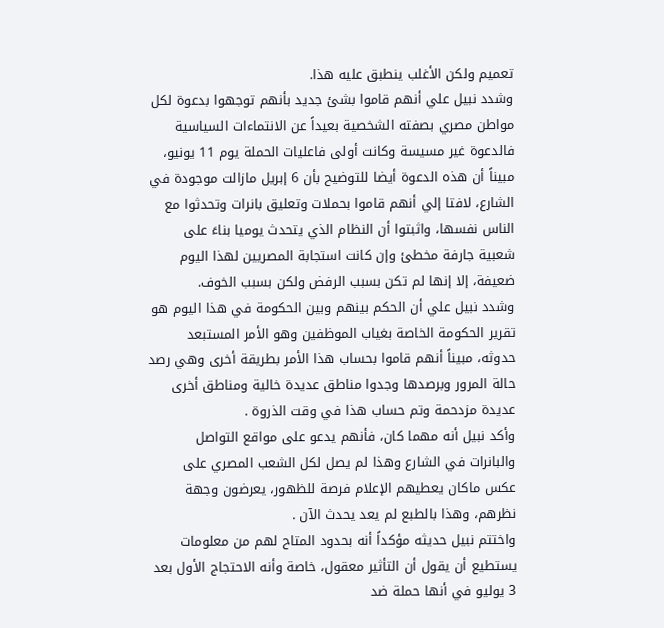تعميم ولكن الأغلب ينطبق عليه هذا.
وشدد نبيل علي أنهم قاموا بشئ جديد بأنهم توجهوا بدعوة لكل مواطن مصري بصفته الشخصية بعيداً عن الانتماءات السياسية فالدعوة غير مسيسة وكانت أولى فاعليات الحملة يوم 11 يونيو، مبيناً أن هذه الدعوة أيضا للتوضيح بأن 6 إبريل مازالت موجودة في الشارع، لافتا إلي أنهم قاموا بحملات وتعليق بانرات وتحدثوا مع الناس نفسها، واثبتوا أن النظام الذي يتحدث يوميا بناءَ على شعبية جارفة مخطئ وإن كانت استجابة المصريين لهذا اليوم ضعيفة، إلا إنها لم تكن بسبب الرفض ولكن بسبب الخوف.
وشدد نبيل علي أن الحكم بينهم وبين الحكومة في هذا اليوم هو تقرير الحكومة الخاصة بغياب الموظفين وهو الأمر المستبعد حدوثه، مبيناً أنهم قاموا بحساب هذا الأمر بطريقة أخرى وهي رصد حالة المرور وبرصدها وجدوا مناطق عديدة خالية ومناطق أخرى عديدة مزدحمة وتم حساب هذا في وقت الذروة .
وأكد نبيل أنه مهما كان، فأنهم يدعو على مواقع التواصل والبانرات في الشارع وهذا لم يصل لكل الشعب المصري على عكس ماكان يعطيهم الإعلام فرصة للظهور، يعرضون وجهة نظرهم، وهذا بالطبع لم يعد يحدث الآن .
واختتم نبيل حديثه مؤكداً أنه بحدود المتاح لهم من معلومات يستطيع أن يقول أن التأثير معقول، خاصة وأنه الاحتجاج الأول بعد 3 يوليو في أنها حملة ضد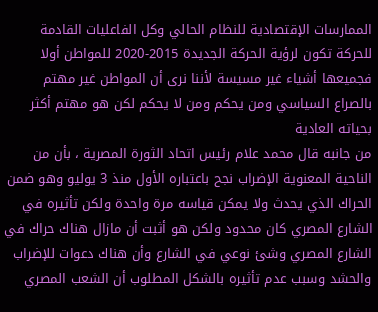الممارسات الإقتصادية للنظام الحالي وكل الفاعليات القادمة للحركة تكون لرؤية الحركة الجديدة 2015-2020 للمواطن أولا فجميعها أشياء غير مسيسة لأننا نرى أن المواطن غير مهتم بالصراع السياسي ومن يحكم ومن لا يحكم لكن هو مهتم أكثر بحياته العادية
من جانبه قال محمد علام رئيس اتحاد الثورة المصرية ، بأن من الناحية المعنوية الإضراب نجح باعتباره الأول منذ 3 يوليو وهو ضمن الحراك الذي يحدث ولا يمكن قياسه مرة واحدة ولكن تأثيره في الشارع المصري كان محدود ولكن هو أثبت أن مازال هناك حراك في الشارع المصري وشئ نوعي في الشارع وأن هناك دعوات للإضراب والحشد وسبب عدم تأثيره بالشكل المطلوب أن الشعب المصري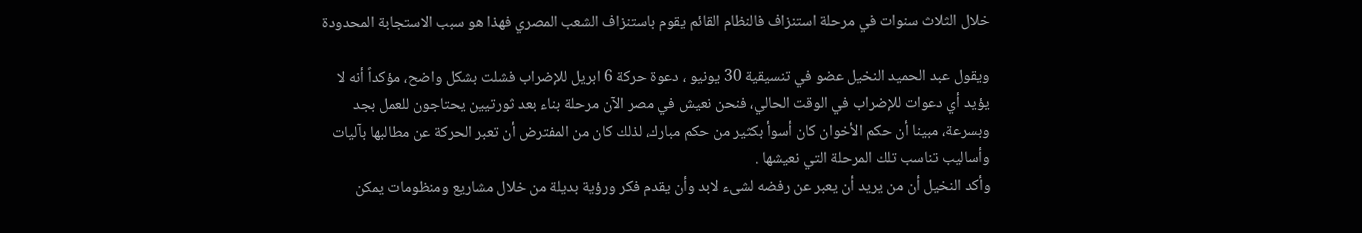خلال الثلاث سنوات في مرحلة استنزاف فالنظام القائم يقوم باستنزاف الشعب المصري فهذا هو سبب الاستجابة المحدودة

ويقول عبد الحميد النخيل عضو في تنسيقية 30 يونيو ، دعوة حركة 6 ابريل للإضراب فشلت بشكل واضح، مؤكداً أنه لا يؤيد أي دعوات للإضراب في الوقت الحالي، فنحن نعيش في مصر الآن مرحلة بناء بعد ثورتيين يحتاجون للعمل بجد وبسرعة، مبينا أن حكم الأخوان كان أسوأ بكثير من حكم مبارك، لذلك كان من المفترض أن تعبر الحركة عن مطالبها بآليات وأساليب تناسب تلك المرحلة التي نعيشها .
وأكد النخيل أن من يريد أن يعبر عن رفضه لشىء لابد وأن يقدم فكر ورؤية بديلة من خلال مشاريع ومنظومات يمكن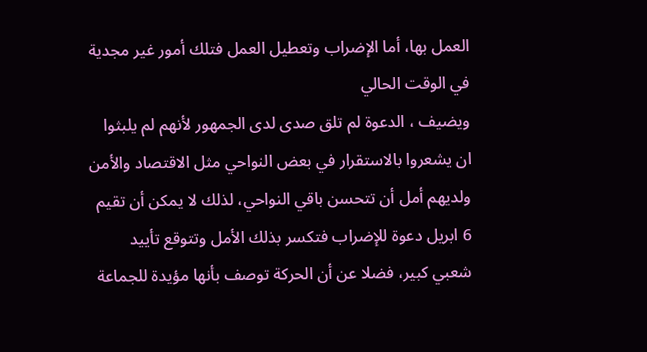العمل بها، أما الإضراب وتعطيل العمل فتلك أمور غير مجدية في الوقت الحالي
ويضيف ، الدعوة لم تلق صدى لدى الجمهور لأنهم لم يلبثوا ان يشعروا بالاستقرار في بعض النواحي مثل الاقتصاد والأمن ولديهم أمل أن تتحسن باقي النواحي، لذلك لا يمكن أن تقيم 6 ابريل دعوة للإضراب فتكسر بذلك الأمل وتتوقع تأييد شعبي كبير، فضلا عن أن الحركة توصف بأنها مؤيدة للجماعة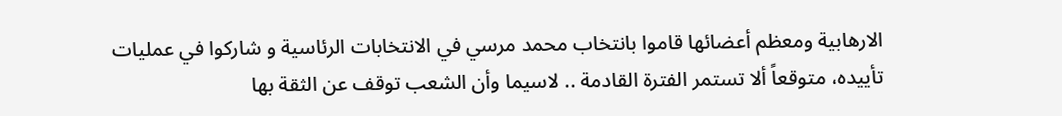الارهابية ومعظم أعضائها قاموا بانتخاب محمد مرسي في الانتخابات الرئاسية و شاركوا في عمليات تأييده، متوقعاً ألا تستمر الفترة القادمة .. لاسيما وأن الشعب توقف عن الثقة بها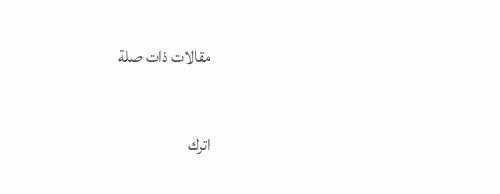مقالات ذات صلة

اترك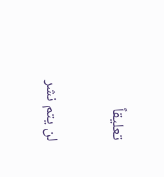تعليقاً

لن يتم نشر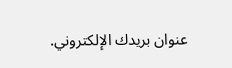عنوان بريدك الإلكتروني.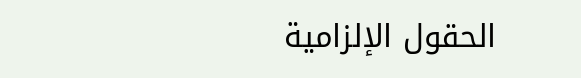الحقول الإلزامية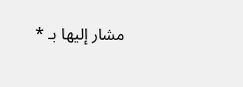مشار إليها بـ *